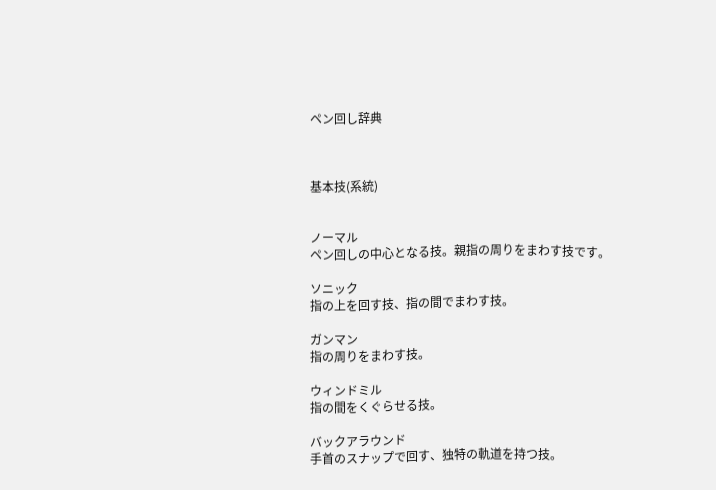ペン回し辞典



基本技(系統)


ノーマル
ペン回しの中心となる技。親指の周りをまわす技です。

ソニック
指の上を回す技、指の間でまわす技。

ガンマン
指の周りをまわす技。

ウィンドミル
指の間をくぐらせる技。

バックアラウンド
手首のスナップで回す、独特の軌道を持つ技。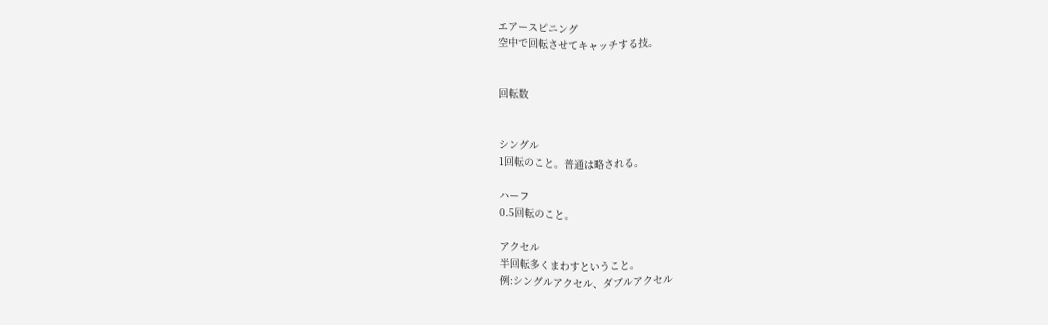エアースピニング
空中で回転させてキャッチする技。


回転数


シングル
1回転のこと。普通は略される。

ハーフ
0.5回転のこと。

アクセル
半回転多くまわすということ。
例:シングルアクセル、ダブルアクセル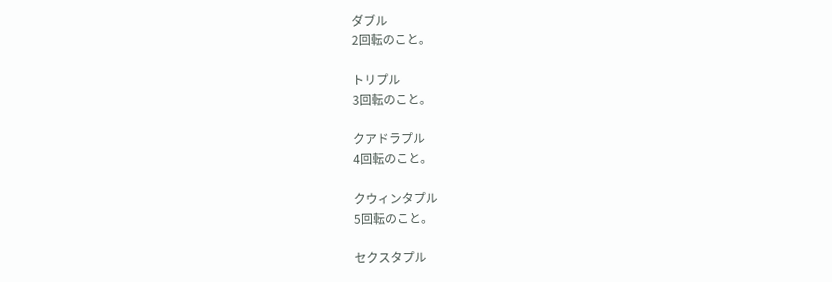ダブル
2回転のこと。

トリプル
3回転のこと。

クアドラプル
4回転のこと。

クウィンタプル
5回転のこと。

セクスタプル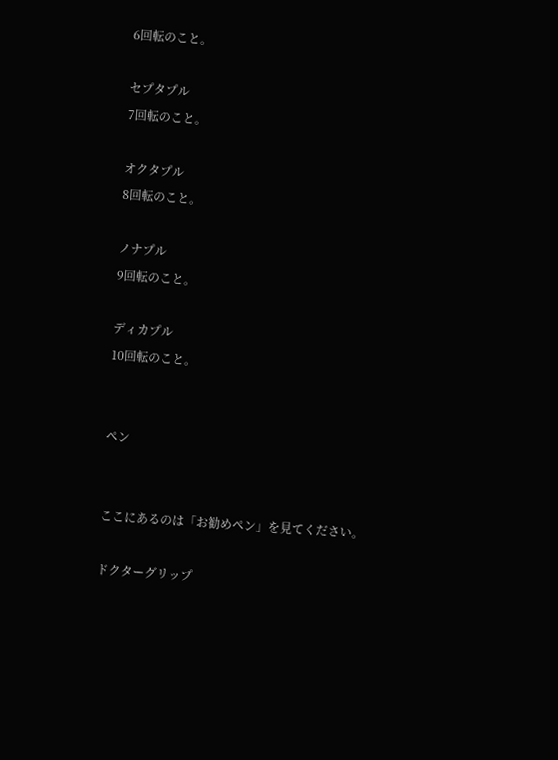6回転のこと。

セプタプル
7回転のこと。

オクタプル
8回転のこと。

ノナプル
9回転のこと。

ディカプル
10回転のこと。


ペン


ここにあるのは「お勧めペン」を見てください。

ドクターグリップ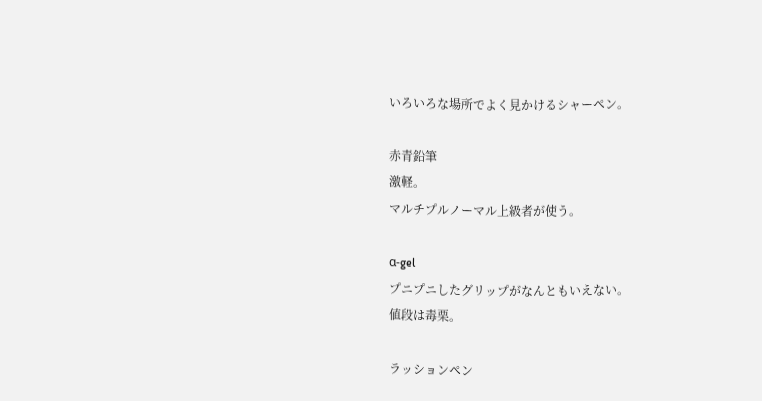いろいろな場所でよく見かけるシャーペン。

赤青鉛筆
激軽。
マルチプルノーマル上級者が使う。

α-gel
プニプニしたグリップがなんともいえない。
値段は毒栗。

ラッションペン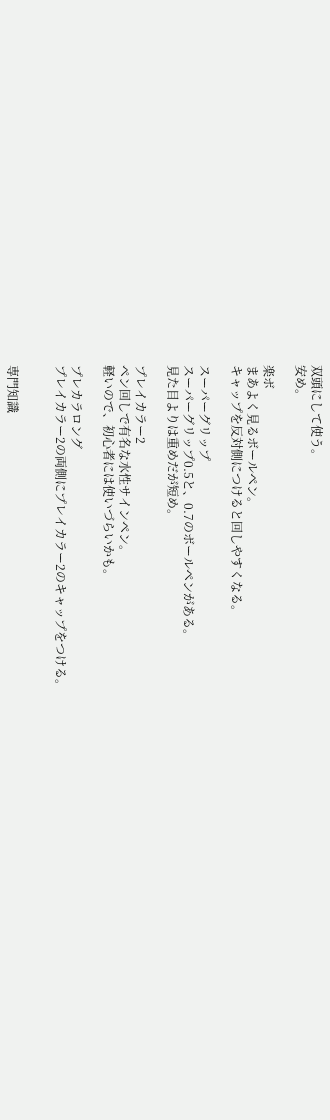双頭にして使う。
安め。

楽ボ
まあよく見るボールペン。
キャップを反対側につけると回しやすくなる。

スーパーグリップ
スーパーグリップ0.5と、0.7のボールペンがある。
見た目よりは重めだが短め。

プレイカラー2
ペン回しで有名な水性サインペン。
軽いので、初心者には使いづらいかも。

プレカラロング
プレイカラー2の両側にプレイカラー2のキャップをつける。


専門知識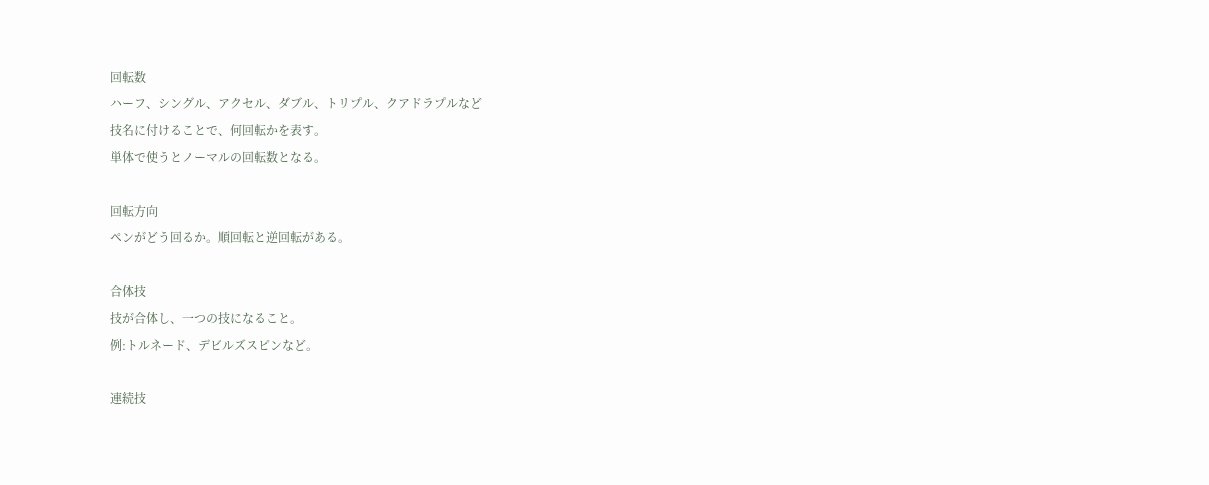回転数
ハーフ、シングル、アクセル、ダブル、トリプル、クアドラプルなど
技名に付けることで、何回転かを表す。
単体で使うとノーマルの回転数となる。

回転方向
ペンがどう回るか。順回転と逆回転がある。

合体技
技が合体し、一つの技になること。
例:トルネード、デビルズスピンなど。

連続技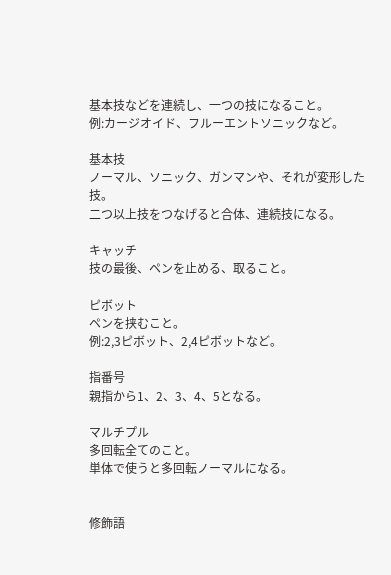基本技などを連続し、一つの技になること。
例:カージオイド、フルーエントソニックなど。

基本技
ノーマル、ソニック、ガンマンや、それが変形した技。
二つ以上技をつなげると合体、連続技になる。

キャッチ
技の最後、ペンを止める、取ること。

ピボット
ペンを挟むこと。
例:2,3ピボット、2,4ピボットなど。

指番号
親指から1、2、3、4、5となる。

マルチプル
多回転全てのこと。
単体で使うと多回転ノーマルになる。


修飾語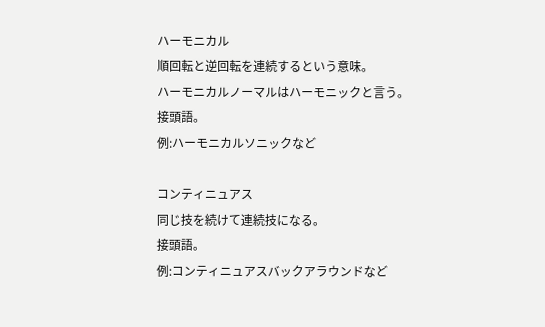ハーモニカル
順回転と逆回転を連続するという意味。
ハーモニカルノーマルはハーモニックと言う。
接頭語。
例:ハーモニカルソニックなど

コンティニュアス
同じ技を続けて連続技になる。
接頭語。
例:コンティニュアスバックアラウンドなど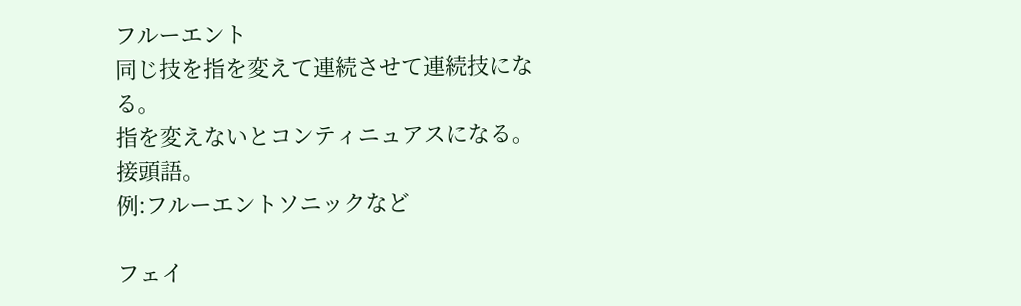フルーエント
同じ技を指を変えて連続させて連続技になる。
指を変えないとコンティニュアスになる。
接頭語。
例:フルーエントソニックなど

フェイ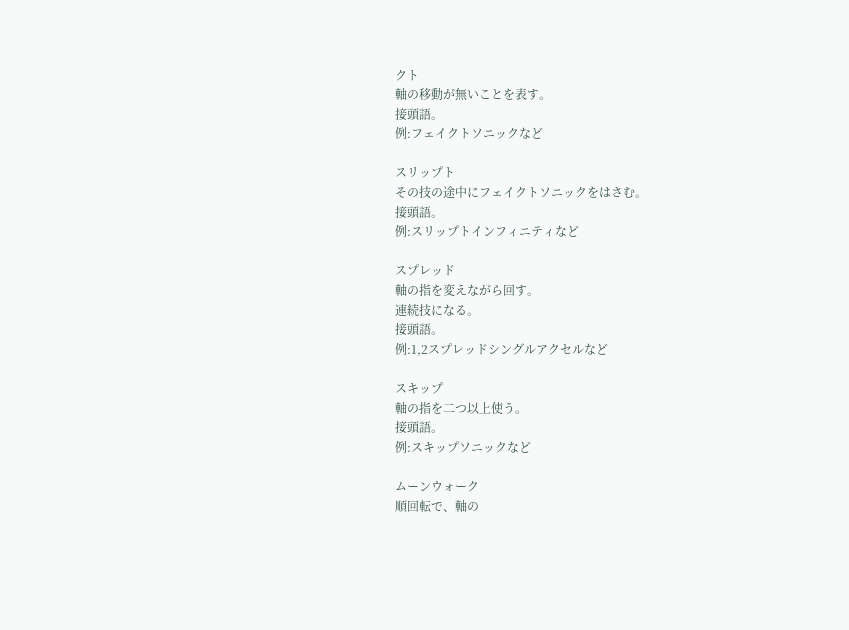クト
軸の移動が無いことを表す。
接頭語。
例:フェイクトソニックなど

スリップト
その技の途中にフェイクトソニックをはさむ。
接頭語。
例:スリップトインフィニティなど

スプレッド
軸の指を変えながら回す。
連続技になる。
接頭語。
例:1,2スプレッドシングルアクセルなど

スキップ
軸の指を二つ以上使う。
接頭語。
例:スキップソニックなど

ムーンウォーク
順回転で、軸の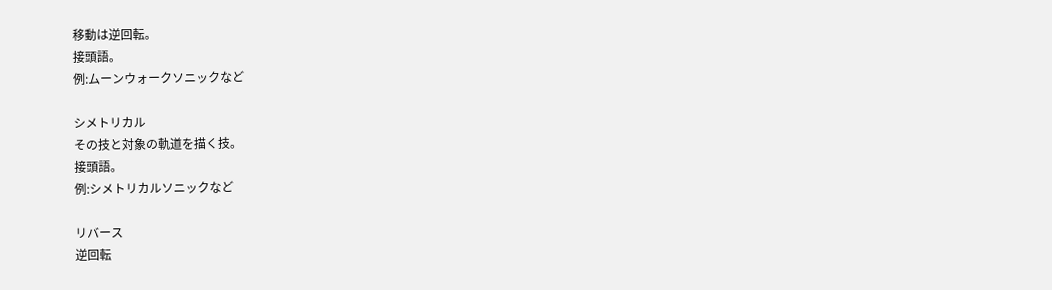移動は逆回転。
接頭語。
例:ムーンウォークソニックなど

シメトリカル
その技と対象の軌道を描く技。
接頭語。
例:シメトリカルソニックなど

リバース
逆回転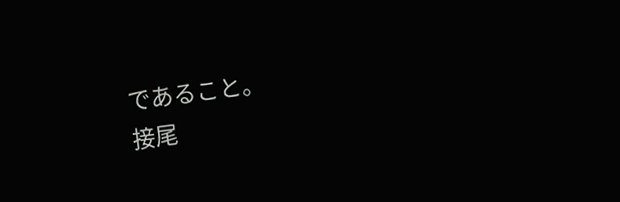であること。
接尾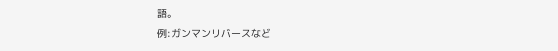語。
例:ガンマンリバースなど